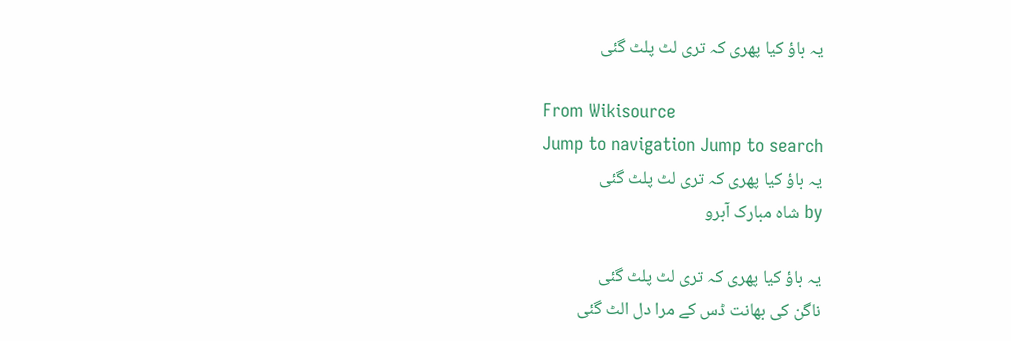یہ باؤ کیا پھری کہ تری لٹ پلٹ گئی

From Wikisource
Jump to navigation Jump to search
یہ باؤ کیا پھری کہ تری لٹ پلٹ گئی
by شاہ مبارک آبرو

یہ باؤ کیا پھری کہ تری لٹ پلٹ گئی
ناگن کی بھانت ڈس کے مرا دل الٹ گئی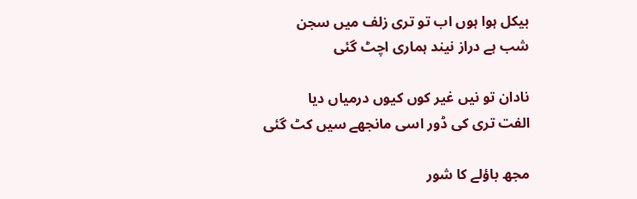بیکل ہوا ہوں اب تو تری زلف میں سجن
شب ہے دراز نیند ہماری اچٹ گئی

نادان تو نیں غیر کوں کیوں درمیاں دیا
الفت تری کی ڈور اسی مانجھے سیں کٹ گئی

مجھ باؤلے کا شور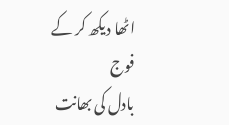اٹھا دیکھ کر کے فوج
بادل کی بھانت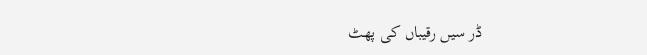ڈر سیں رقیباں کی پھٹ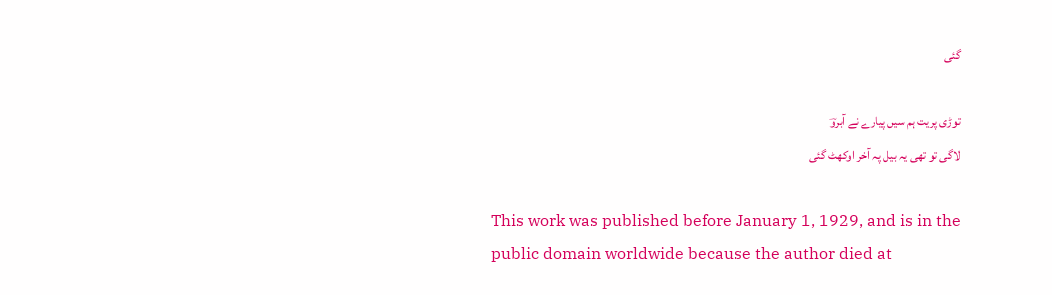گئی

توڑی پریت ہم سیں پیارے نے آبروؔ
لاگی تو تھی یہ بیل پہ آخر اوکھٹ گئی

This work was published before January 1, 1929, and is in the public domain worldwide because the author died at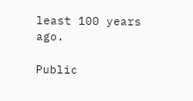least 100 years ago.

Public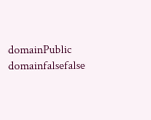domainPublic domainfalsefalse